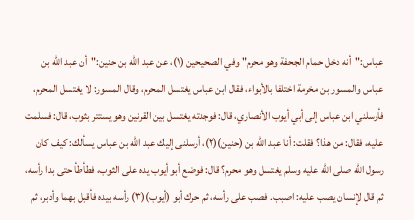عباس:"أنه دخل حمام الجحفة وهو محرم" وفي الصحيحين (١)، عن عبد الله بن حنين:"أن عبد الله بن عباس والمسور بن مخرمة اختلفا بالأبواء، فقال ابن عباس يغتسل المحرم، وقال المسور: لا يغتسل المحرم، فأرسلني ابن عباس إلى أبي أيوب الأنصاري، قال: فوجدته يغتسل بين القرنين وهو يستتر بثوب، قال: فسلمت عليه، فقال: من هذا؟ فقلت: أنا عبد الله بن (حنين)(٢)، أرسلنى إليك عبد الله بن عباس يسألك: كيف كان رسول الله صلى الله عليه وسلم يغتسل وهو محرم؟ قال: فوضع أبو أيوب يده على الثوب، فطأطأ حتى بدا رأسه، ثم قال لإنسان يصب عليه: اصبب. فصب على رأسه، ثم حرك أبو (أيوب)(٣) رأسه بيده فأقبل بهما وأدبر، ثم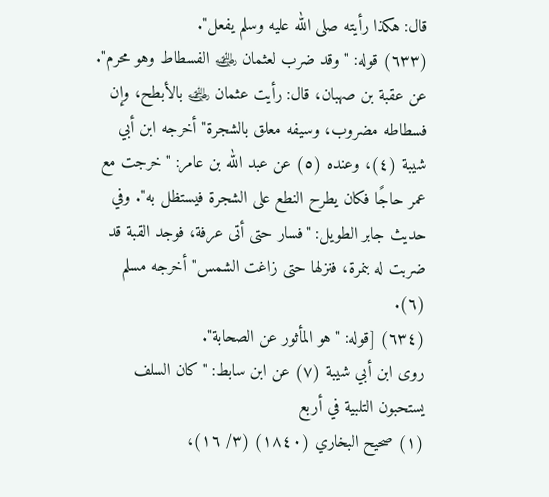قال: هكذا رأيته صلى الله عليه وسلم يفعل".
(٦٣٣) قوله: "وقد ضرب لعثمان ﵁ الفسطاط وهو محرم".
عن عقبة بن صهبان، قال: رأيت عثمان ﵁ بالأبطح، وإن فسطاطه مضروب، وسيفه معلق بالشجرة" أخرجه ابن أبي شيبة (٤)، وعنده (٥) عن عبد الله بن عامر: "خرجت مع عمر حاجًا فكان يطرح النطع على الشجرة فيستظل به". وفي حديث جابر الطويل: "فسار حتى أتى عرفة، فوجد القبة قد ضربت له بنمرة، فنزلها حتى زاغت الشمس" أخرجه مسلم (٦).
(٦٣٤) [قوله: "هو المأثور عن الصحابة".
روى ابن أبي شيبة (٧) عن ابن سابط: "كان السلف يستحبون التلبية في أربع
(١) صحيح البخاري (١٨٤٠) (٣/ ١٦)،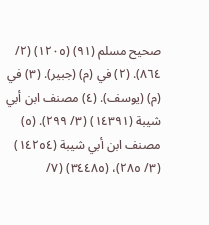صحيح مسلم (٩١) (١٢٠٥) (٢/ ٨٦٤). (٢) في (م) (جبير). (٣) في (م) (يوسف). (٤) مصنف ابن أبي شيبة (١٤٣٩١) (٣/ ٢٩٩). (٥) مصنف ابن أبي شيبة (١٤٢٥٤) (٣/ ٢٨٥)، (٣٤٤٨٥) (٧/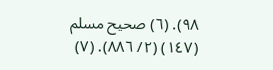٩٨). (٦) صحيح مسلم (١٤٧) (٢/ ٨٨٦). (٧)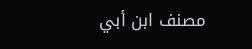مصنف ابن أبي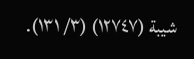شيبة (١٢٧٤٧) (٣/ ١٣١).